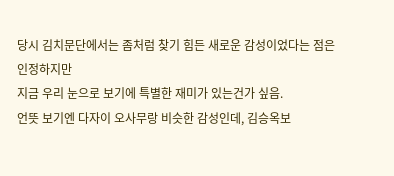당시 김치문단에서는 좀처럼 찾기 힘든 새로운 감성이었다는 점은 인정하지만
지금 우리 눈으로 보기에 특별한 재미가 있는건가 싶음.
언뜻 보기엔 다자이 오사무랑 비슷한 감성인데, 김승옥보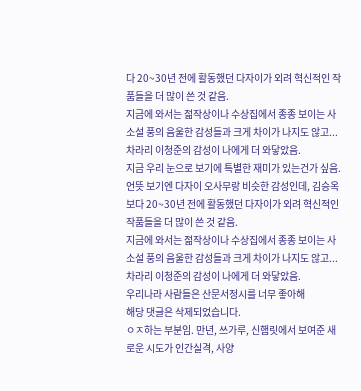다 20~30년 전에 활동했던 다자이가 외려 혁신적인 작품들을 더 많이 쓴 것 같음.
지금에 와서는 젊작상이나 수상집에서 종종 보이는 사소설 풍의 음울한 감성들과 크게 차이가 나지도 않고...
차라리 이청준의 감성이 나에게 더 와닿았음.
지금 우리 눈으로 보기에 특별한 재미가 있는건가 싶음.
언뜻 보기엔 다자이 오사무랑 비슷한 감성인데, 김승옥보다 20~30년 전에 활동했던 다자이가 외려 혁신적인 작품들을 더 많이 쓴 것 같음.
지금에 와서는 젊작상이나 수상집에서 종종 보이는 사소설 풍의 음울한 감성들과 크게 차이가 나지도 않고...
차라리 이청준의 감성이 나에게 더 와닿았음.
우리나라 사람들은 산문서정시를 너무 좋아해
해당 댓글은 삭제되었습니다.
ㅇㅈ하는 부분임. 만년, 쓰가루, 신햄릿에서 보여준 새로운 시도가 인간실격, 사양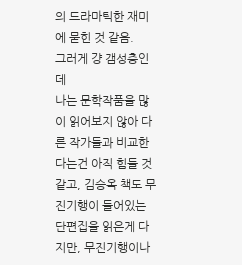의 드라마틱한 재미에 묻힌 것 같음.
그러게 걍 갬성충인데
나는 문학작품을 많이 읽어보지 않아 다른 작가들과 비교한다는건 아직 힘들 것 같고, 김승옥 책도 무진기행이 들어있는 단편집을 읽은게 다지만, 무진기행이나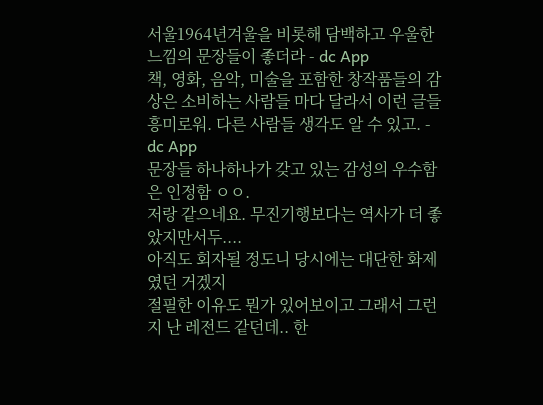서울1964년겨울을 비롯해 담백하고 우울한 느낌의 문장들이 좋더라 - dc App
책, 영화, 음악, 미술을 포함한 창작품들의 감상은 소비하는 사람들 마다 달라서 이런 글들 흥미로워. 다른 사람들 생각도 알 수 있고. - dc App
문장들 하나하나가 갖고 있는 감성의 우수함은 인정함 ㅇㅇ.
저랑 같으네요. 무진기행보다는 역사가 더 좋았지만서두....
아직도 회자될 정도니 당시에는 대단한 화제였던 거겠지
절필한 이유도 뭔가 있어보이고 그래서 그런지 난 레전드 같던데.. 한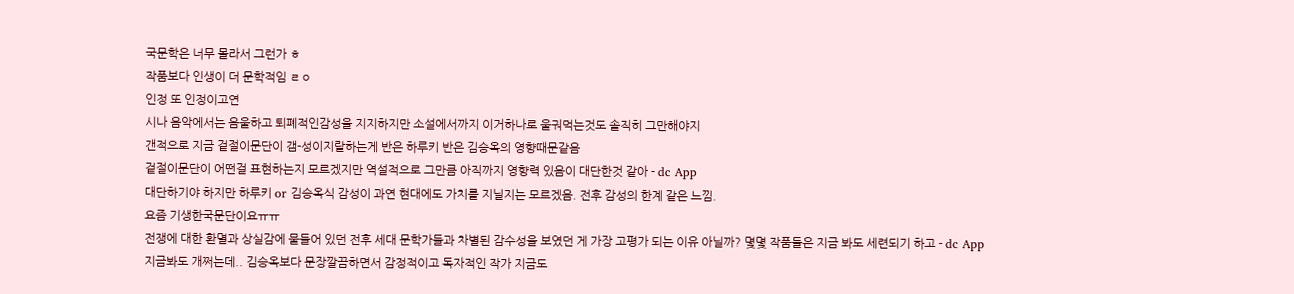국문학은 너무 몰라서 그런가 ㅎ
작품보다 인생이 더 문학적임 ㄹㅇ
인정 또 인정이고연
시나 음악에서는 음울하고 퇴폐적인감성을 지지하지만 소설에서까지 이거하나로 울궈먹는것도 솔직히 그만해야지
갠적으로 지금 겉절이문단이 갬-성이지랄하는게 반은 하루키 반은 김승옥의 영향때문같음
겉절이문단이 어떤걸 표현하는지 모르겠지만 역설적으로 그만큼 아직까지 영향력 있음이 대단한것 같아 - dc App
대단하기야 하지만 하루키 or 김승옥식 감성이 과연 현대에도 가치를 지닐지는 모르겠음. 전후 감성의 한계 같은 느낌.
요즘 기생한국문단이요ㅠㅠ
전쟁에 대한 환멸과 상실감에 물들어 있던 전후 세대 문학가들과 차별된 감수성을 보였던 게 가장 고평가 되는 이유 아닐까? 몇몇 작품들은 지금 봐도 세련되기 하고 - dc App
지금봐도 개쩌는데.. 김승옥보다 문장깔끔하면서 감정적이고 독자적인 작가 지금도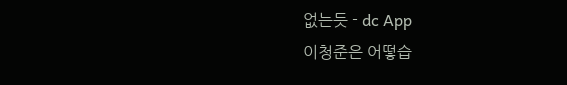없는듯 - dc App
이청준은 어떻습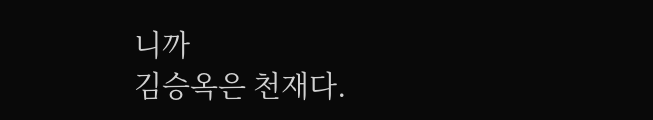니까
김승옥은 천재다.